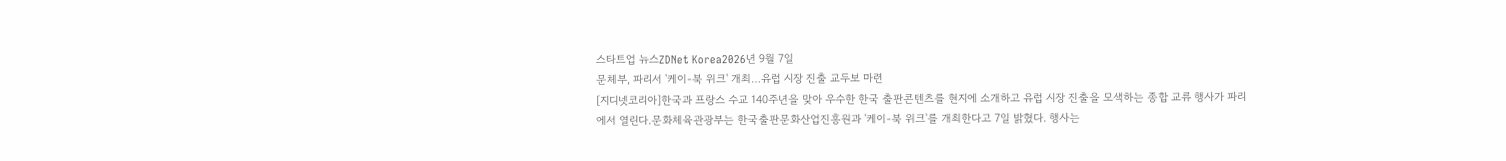스타트업 뉴스ZDNet Korea2026년 9월 7일
문체부, 파리서 '케이-북 위크' 개최…유럽 시장 진출 교두보 마련
[지디넷코리아]한국과 프랑스 수교 140주년을 맞아 우수한 한국 출판콘텐츠를 현지에 소개하고 유럽 시장 진출을 모색하는 종합 교류 행사가 파리에서 열린다.문화체육관광부는 한국출판문화산업진흥원과 '케이-북 위크'를 개최한다고 7일 밝혔다. 행사는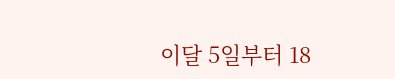이달 5일부터 18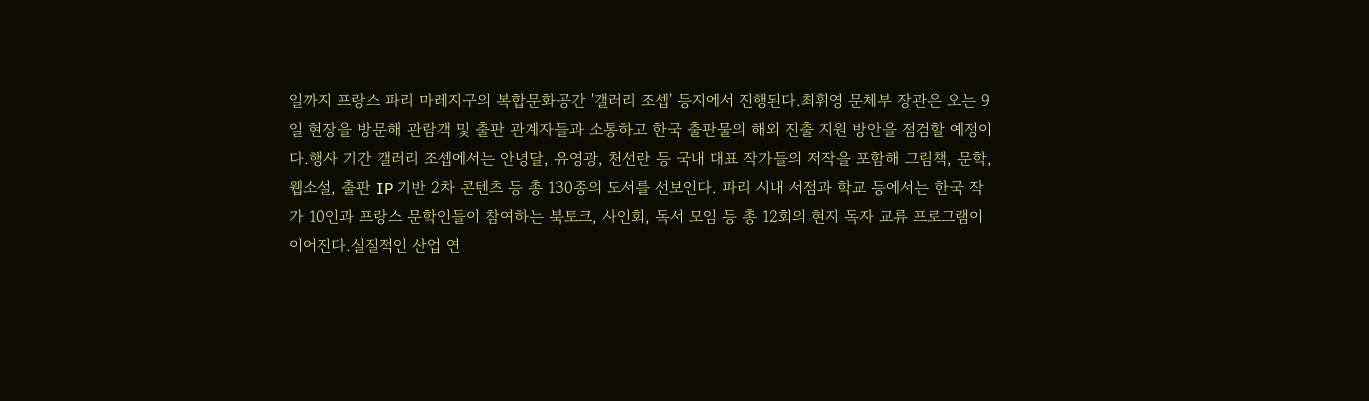일까지 프랑스 파리 마레지구의 복합문화공간 '갤러리 조셉' 등지에서 진행된다.최휘영 문체부 장관은 오는 9일 현장을 방문해 관람객 및 출판 관계자들과 소통하고 한국 출판물의 해외 진출 지원 방안을 점검할 예정이다.행사 기간 갤러리 조셉에서는 안녕달, 유영광, 천선란 등 국내 대표 작가들의 저작을 포함해 그림책, 문학, 웹소설, 출판 IP 기반 2차 콘텐츠 등 총 130종의 도서를 선보인다. 파리 시내 서점과 학교 등에서는 한국 작가 10인과 프랑스 문학인들이 참여하는 북토크, 사인회, 독서 모임 등 총 12회의 현지 독자 교류 프로그램이 이어진다.실질적인 산업 연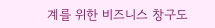계를 위한 비즈니스 창구도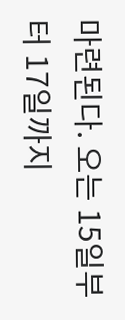마련된다. 오는 15일부터 17일까지